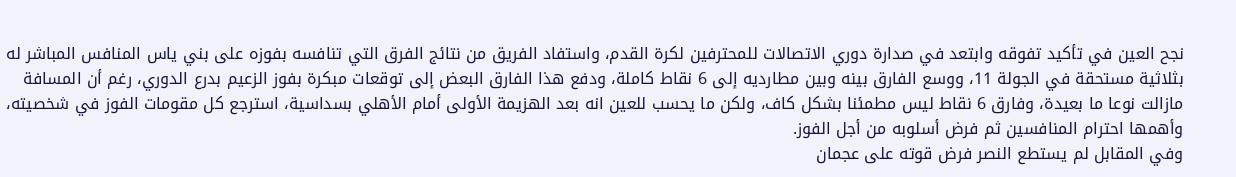نجح العين في تأكيد تفوقه وابتعد في صدارة دوري الاتصالات للمحترفين لكرة القدم، واستفاد الفريق من نتائج الفرق التي تنافسه بفوزه على بني ياس المنافس المباشر له بثلاثية مستحقة في الجولة 11، ووسع الفارق بينه وبين مطارديه إلى 6 نقاط كاملة، ودفع هذا الفارق البعض إلى توقعات مبكرة بفوز الزعيم بدرع الدوري، رغم أن المسافة مازالت نوعا ما بعيدة، وفارق 6 نقاط ليس مطمئنا بشكل كاف، ولكن ما يحسب للعين انه بعد الهزيمة الأولى أمام الأهلي بسداسية، استرجع كل مقومات الفوز في شخصيته، وأهمها احترام المنافسين ثم فرض أسلوبه من أجل الفوز.
وفي المقابل لم يستطع النصر فرض قوته على عجمان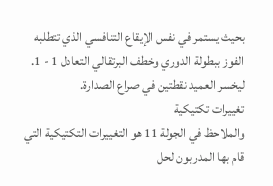بحيث يستمر في نفس الإيقاع التنافسي الذي تتطلبه الفوز ببطولة الدوري وخطف البرتقالي التعادل 1 - 1. ليخسر العميد نقطتين في صراع الصدارة.
تغييرات تكتيكية
والملاحظ في الجولة 11 هو التغييرات التكتيكية التي قام بها المدربون لحل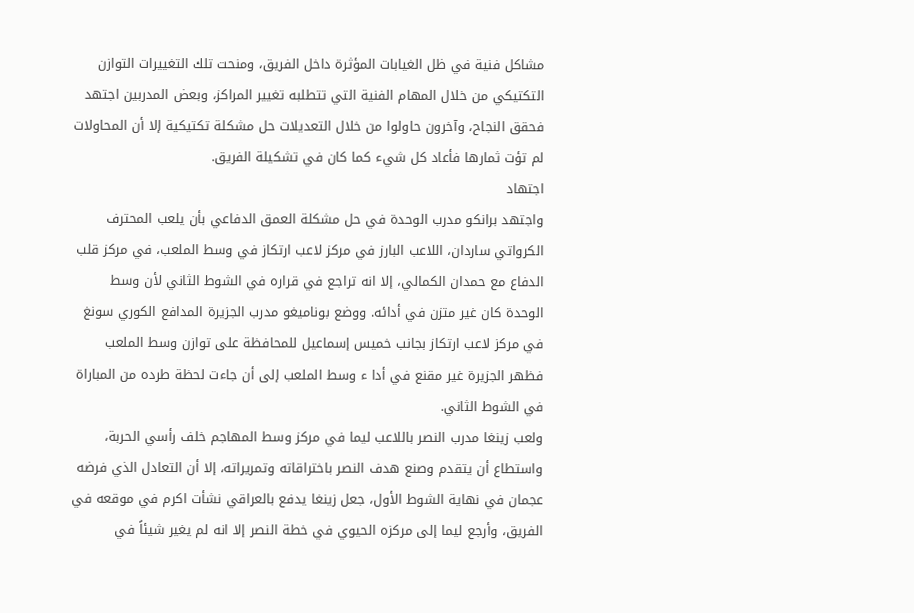مشاكل فنية في ظل الغيابات المؤثرة داخل الفريق، ومنحت تلك التغييرات التوازن التكتيكي من خلال المهام الفنية التي تتطلبه تغيير المراكز، وبعض المدربين اجتهد فحقق النجاح، وآخرون حاولوا من خلال التعديلات حل مشكلة تكتيكية إلا أن المحاولات لم تؤت ثمارها فأعاد كل شيء كما كان في تشكيلة الفريق.
اجتهاد
واجتهد برانكو مدرب الوحدة في حل مشكلة العمق الدفاعي بأن يلعب المحترف الكرواتي ساردان، اللاعب البارز في مركز لاعب ارتكاز في وسط الملعب، في مركز قلب الدفاع مع حمدان الكمالي، إلا انه تراجع في قراره في الشوط الثاني لأن وسط الوحدة كان غير متزن في أدائه. ووضع بوناميغو مدرب الجزيرة المدافع الكوري سونغ في مركز لاعب ارتكاز بجانب خميس إسماعيل للمحافظة على توازن وسط الملعب فظهر الجزيرة غير مقنع في أدا ء وسط الملعب إلى أن جاءت لحظة طرده من المباراة في الشوط الثاني.
ولعب زينغا مدرب النصر باللاعب ليما في مركز وسط المهاجم خلف رأسي الحربة، واستطاع أن يتقدم وصنع هدف النصر باختراقاته وتمريراته، إلا أن التعادل الذي فرضه عجمان في نهاية الشوط الأول، جعل زينغا يدفع بالعراقي نشأت اكرم في موقعه في الفريق، وأرجع ليما إلى مركزه الحيوي في خطة النصر إلا انه لم يغير شيئاً في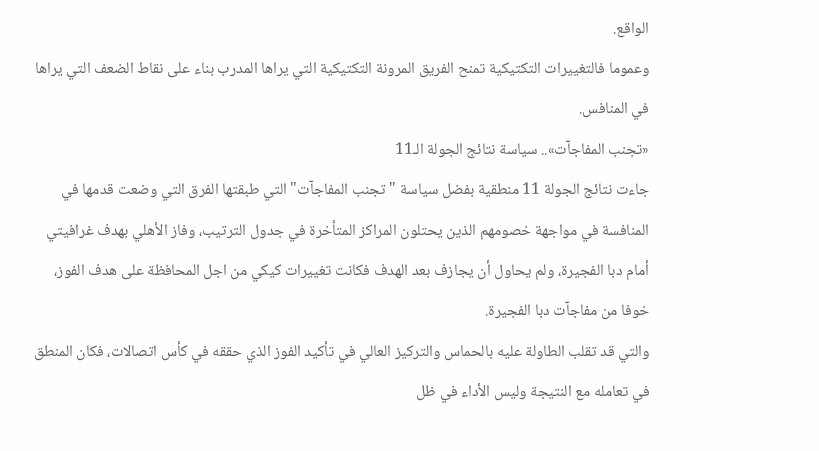الواقع.
وعموما فالتغييرات التكتيكية تمنح الفريق المرونة التكتيكية التي يراها المدرب بناء على نقاط الضعف التي يراها في المنافس.
«تجنب المفاجآت».. سياسة نتائج الجولة الـ11
جاءت نتائج الجولة 11 منطقية بفضل سياسة "تجنب المفاجآت" التي طبقتها الفرق التي وضعت قدمها في المنافسة في مواجهة خصومهم الذين يحتلون المراكز المتأخرة في جدول الترتيب، وفاز الأهلي بهدف غرافيتي أمام دبا الفجيرة، ولم يحاول أن يجازف بعد الهدف فكانت تغييرات كيكي من اجل المحافظة على هدف الفوز، خوفا من مفاجآت دبا الفجيرة.
والتي قد تقلب الطاولة عليه بالحماس والتركيز العالي في تأكيد الفوز الذي حققه في كأس اتصالات، فكان المنطق في تعامله مع النتيجة وليس الأداء في ظل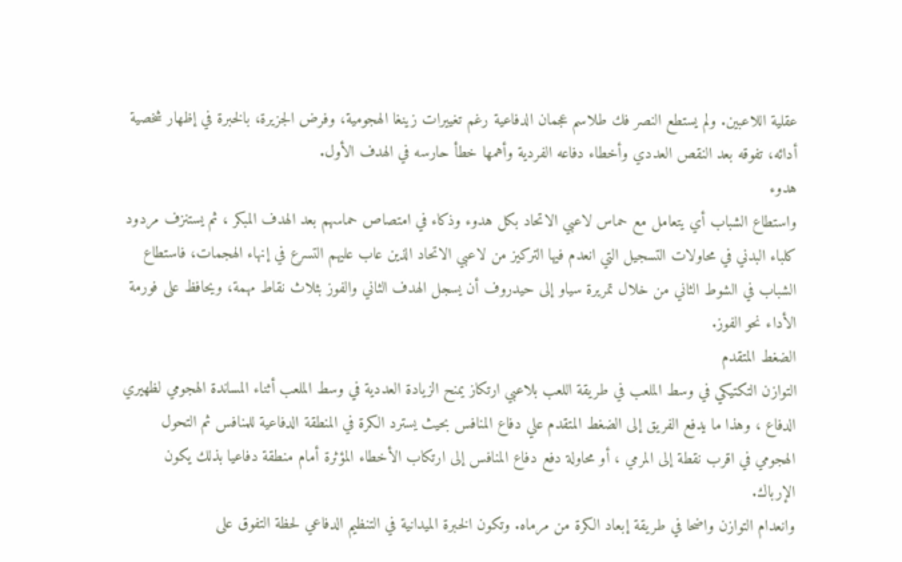عقلية اللاعبين. ولم يستطع النصر فك طلاسم عجمان الدفاعية رغم تغييرات زينغا الهجومية، وفرض الجزيرة، بالخبرة في إظهار شخصية أدائه، تفوقه بعد النقص العددي وأخطاء دفاعه الفردية وأهمها خطأ حارسه في الهدف الأول.
هدوء
واستطاع الشباب أي يتعامل مع حماس لاعبي الاتحاد بكل هدوء وذكاء في امتصاص حماسهم بعد الهدف المبكر ، ثم يستنزف مردود كلباء البدني في محاولات التسجيل التي انعدم فيها التركيز من لاعبي الاتحاد الذين عاب عليهم التسرع في إنهاء الهجمات، فاستطاع الشباب في الشوط الثاني من خلال تمريرة سياو إلى حيدروف أن يسجل الهدف الثاني والفوز بثلاث نقاط مهمة، ويحافظ على فورمة الأداء نحو الفوز.
الضغط المتقدم
التوازن التكتيكي في وسط الملعب في طريقة اللعب بلاعبي ارتكاز يمنح الزيادة العددية في وسط الملعب أثناء المساندة الهجومي لظهيري الدفاع ، وهذا ما يدفع الفريق إلى الضغط المتقدم علي دفاع المنافس بحيث يسترد الكرة في المنطقة الدفاعية للمنافس ثم التحول الهجومي في اقرب نقطة إلى المرمي ، أو محاولة دفع دفاع المنافس إلى ارتكاب الأخطاء المؤثرة أمام منطقة دفاعيا بذلك يكون الإرباك.
وانعدام التوازن واضحا في طريقة إبعاد الكرة من مرماه. وتكون الخبرة الميدانية في التنظيم الدفاعي لحظة التفوق على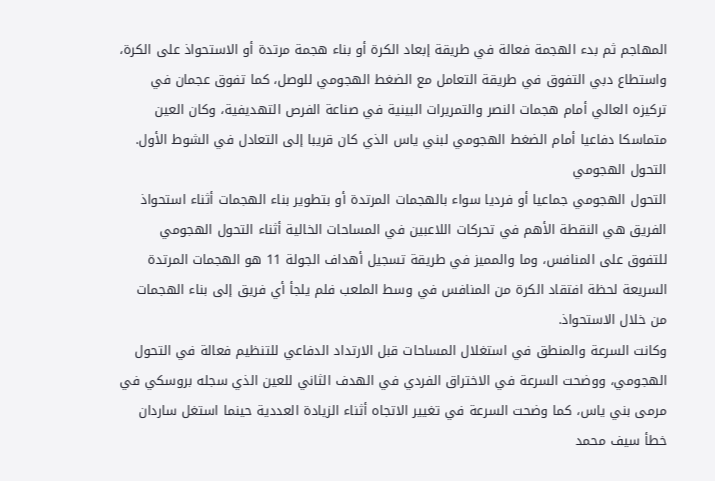المهاجم ثم بدء الهجمة فعالة في طريقة إبعاد الكرة أو بناء هجمة مرتدة أو الاستحواذ على الكرة، واستطاع دبي التفوق في طريقة التعامل مع الضغط الهجومي للوصل، كما تفوق عجمان في تركيزه العالي أمام هجمات النصر والتمريرات البينية في صناعة الفرص التهديفية، وكان العين متماسكا دفاعيا أمام الضغط الهجومي لبني ياس الذي كان قريبا إلى التعادل في الشوط الأول.
التحول الهجومي
التحول الهجومي جماعيا أو فرديا سواء بالهجمات المرتدة أو بتطوير بناء الهجمات أثناء استحواذ الفريق هي النقطة الأهم في تحركات اللاعبين في المساحات الخالية أثناء التحول الهجومي للتفوق على المنافس، وما والمميز في طريقة تسجيل أهداف الجولة 11 هو الهجمات المرتدة السريعة لحظة افتقاد الكرة من المنافس في وسط الملعب فلم يلجأ أي فريق إلى بناء الهجمات من خلال الاستحواذ.
وكانت السرعة والمنطق في استغلال المساحات قبل الارتداد الدفاعي للتنظيم فعالة في التحول الهجومي، ووضحت السرعة في الاختراق الفردي في الهدف الثاني للعين الذي سجله بروسكي في مرمى بني ياس، كما وضحت السرعة في تغيير الاتجاه أثناء الزيادة العددية حينما استغل ساردان خطأ سيف محمد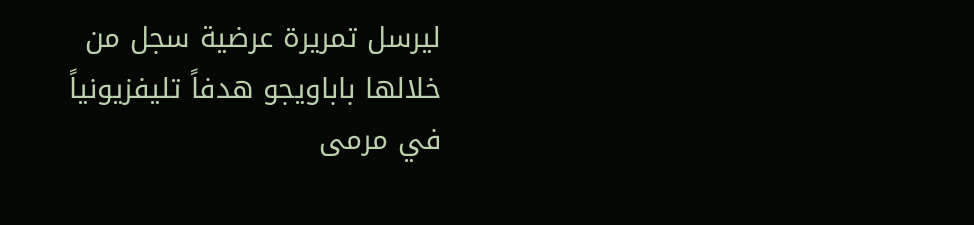ليرسل تمريرة عرضية سجل من خلالها باباويجو هدفاً تليفزيونياً في مرمى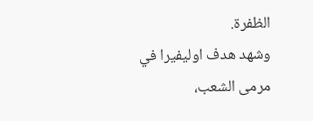الظفرة.
وشهد هدف اوليفيرا في مرمى الشعب،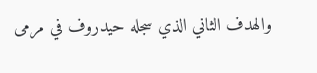والهدف الثاني الذي سجله حيدروف في مرمى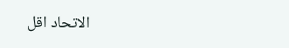الاتحاد اقل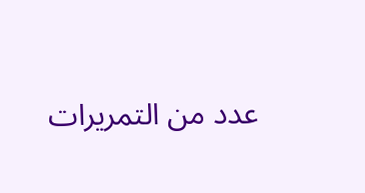عدد من التمريرات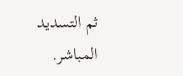ثم التسديد المباشر.